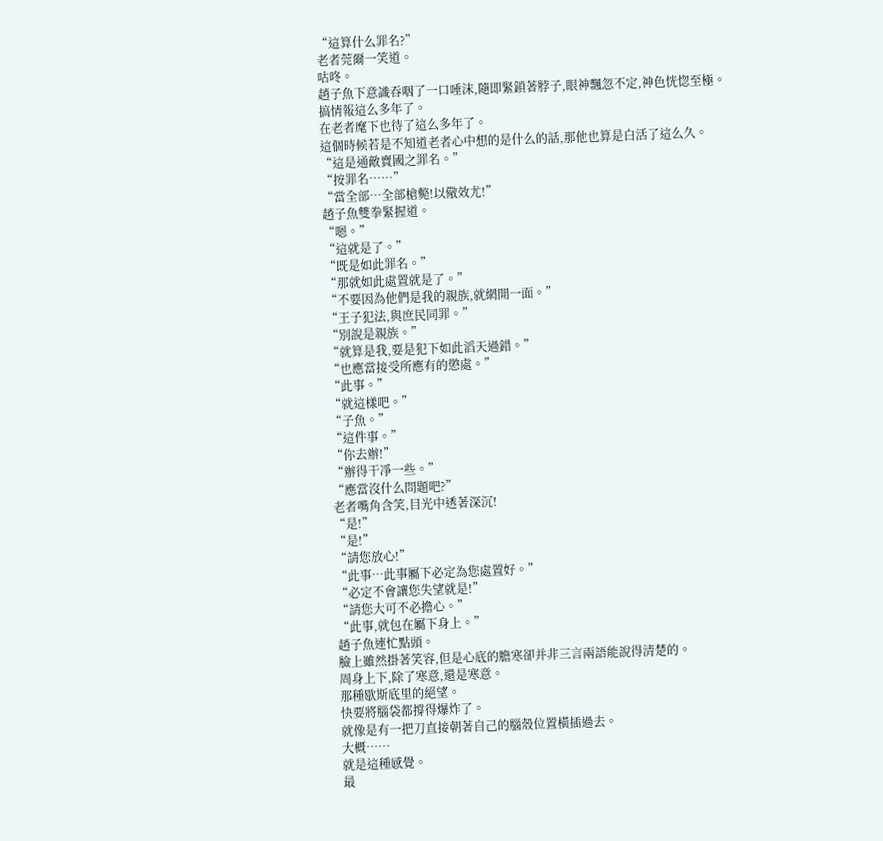“這算什么罪名?”
老者莞爾一笑道。
咕咚。
趙子魚下意識吞咽了一口唾沫,隨即緊鎖著脖子,眼神飄忽不定,神色恍惚至極。
搞情報這么多年了。
在老者麾下也待了這么多年了。
這個時候若是不知道老者心中想的是什么的話,那他也算是白活了這么久。
“這是通敵賣國之罪名。”
“按罪名……”
“當全部…全部槍斃!以儆效尤!”
趙子魚雙拳緊握道。
“嗯。”
“這就是了。”
“既是如此罪名。”
“那就如此處置就是了。”
“不要因為他們是我的親族,就網開一面。”
“王子犯法,與庶民同罪。”
“別說是親族。”
“就算是我,要是犯下如此滔天過錯。”
“也應當接受所應有的懲處。”
“此事。”
“就這樣吧。”
“子魚。”
“這件事。”
“你去辦!”
“辦得干凈一些。”
“應當沒什么問題吧?”
老者嘴角含笑,目光中透著深沉!
“是!”
“是!”
“請您放心!”
“此事…此事屬下必定為您處置好。”
“必定不會讓您失望就是!”
“請您大可不必擔心。”
“此事,就包在屬下身上。”
趙子魚連忙點頭。
臉上雖然掛著笑容,但是心底的膽寒卻并非三言兩語能說得清楚的。
周身上下,除了寒意,還是寒意。
那種歇斯底里的絕望。
快要將腦袋都撐得爆炸了。
就像是有一把刀直接朝著自己的腦殼位置橫插過去。
大概……
就是這種感覺。
最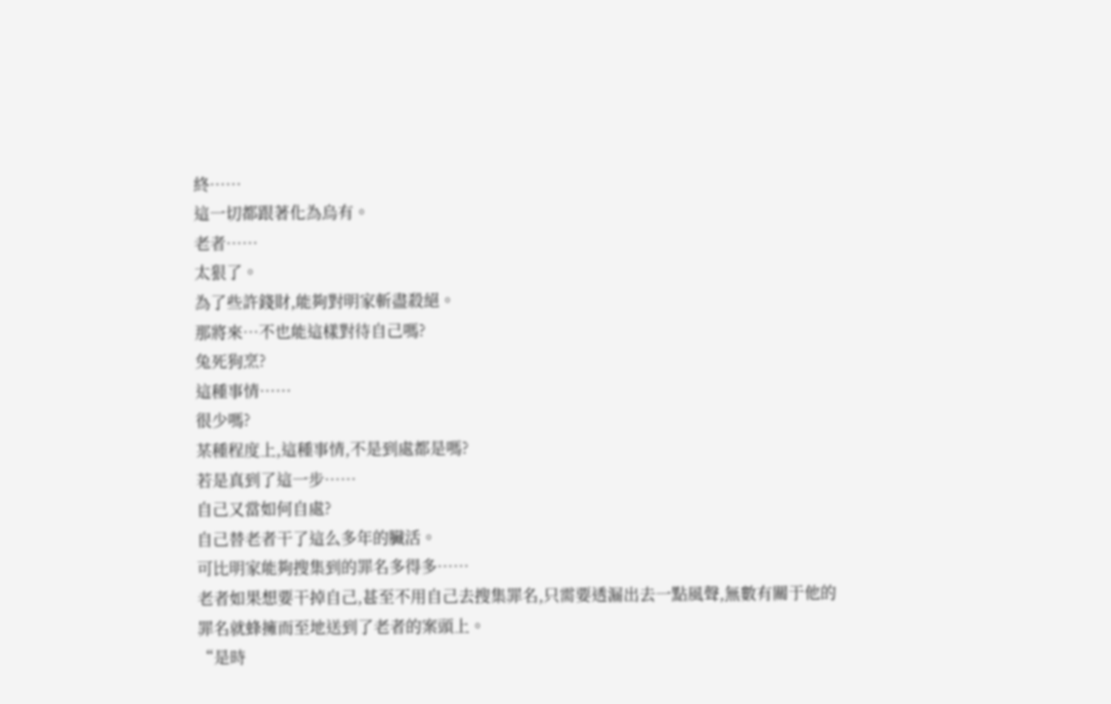終……
這一切都跟著化為烏有。
老者……
太狠了。
為了些許錢財,能夠對明家斬盡殺絕。
那將來…不也能這樣對待自己嗎?
兔死狗烹?
這種事情……
很少嗎?
某種程度上,這種事情,不是到處都是嗎?
若是真到了這一步……
自己又當如何自處?
自己替老者干了這么多年的臟活。
可比明家能夠搜集到的罪名多得多……
老者如果想要干掉自己,甚至不用自己去搜集罪名,只需要透漏出去一點風聲,無數有關于他的罪名就蜂擁而至地送到了老者的案頭上。
“是時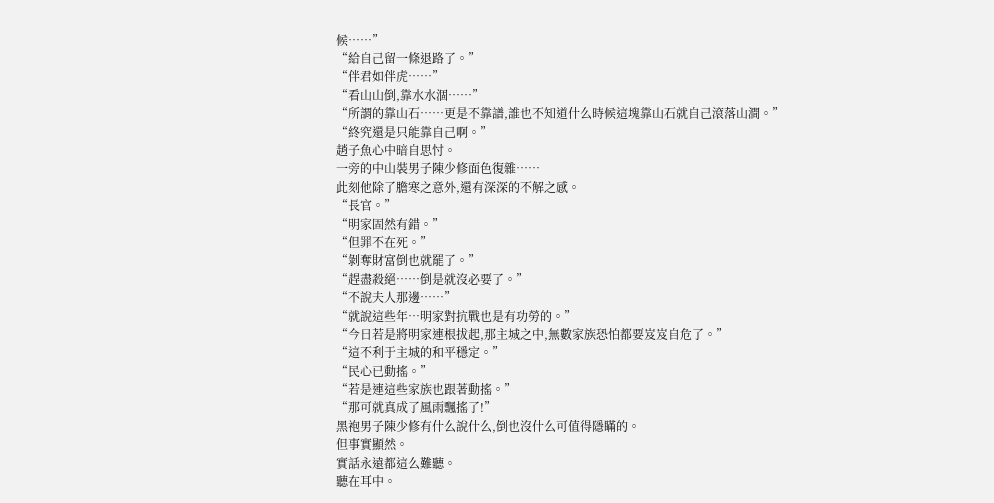候……”
“給自己留一條退路了。”
“伴君如伴虎……”
“看山山倒,靠水水涸……”
“所謂的靠山石……更是不靠譜,誰也不知道什么時候這塊靠山石就自己滾落山澗。”
“終究還是只能靠自己啊。”
趙子魚心中暗自思忖。
一旁的中山裝男子陳少修面色復雜……
此刻他除了膽寒之意外,還有深深的不解之感。
“長官。”
“明家固然有錯。”
“但罪不在死。”
“剝奪財富倒也就罷了。”
“趕盡殺絕……倒是就沒必要了。”
“不說夫人那邊……”
“就說這些年…明家對抗戰也是有功勞的。”
“今日若是將明家連根拔起,那主城之中,無數家族恐怕都要岌岌自危了。”
“這不利于主城的和平穩定。”
“民心已動搖。”
“若是連這些家族也跟著動搖。”
“那可就真成了風雨飄搖了!”
黑袍男子陳少修有什么說什么,倒也沒什么可值得隱瞞的。
但事實顯然。
實話永遠都這么難聽。
聽在耳中。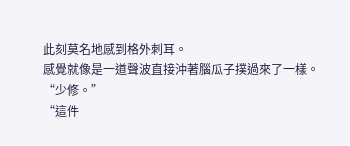此刻莫名地感到格外刺耳。
感覺就像是一道聲波直接沖著腦瓜子撲過來了一樣。
“少修。”
“這件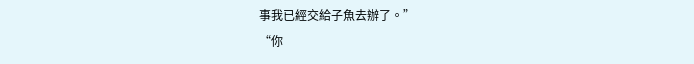事我已經交給子魚去辦了。”
“你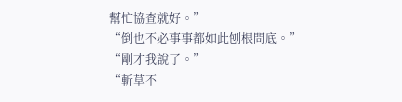幫忙協查就好。”
“倒也不必事事都如此刨根問底。”
“剛才我說了。”
“斬草不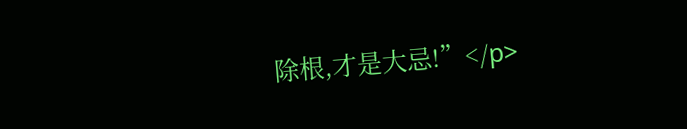除根,才是大忌!”</p>